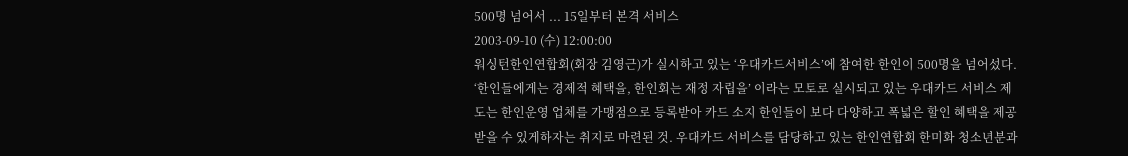500명 넘어서 ... 15일부터 본격 서비스
2003-09-10 (수) 12:00:00
워싱턴한인연합회(회장 김영근)가 실시하고 있는 ‘우대카드서비스’에 참여한 한인이 500명을 넘어섰다.
‘한인들에게는 경제적 혜택을, 한인회는 재정 자립을’ 이라는 모토로 실시되고 있는 우대카드 서비스 제도는 한인운영 업체를 가맹점으로 등록받아 카드 소지 한인들이 보다 다양하고 폭넓은 할인 혜택을 제공받을 수 있게하자는 취지로 마련된 것. 우대카드 서비스를 담당하고 있는 한인연합회 한미화 청소년분과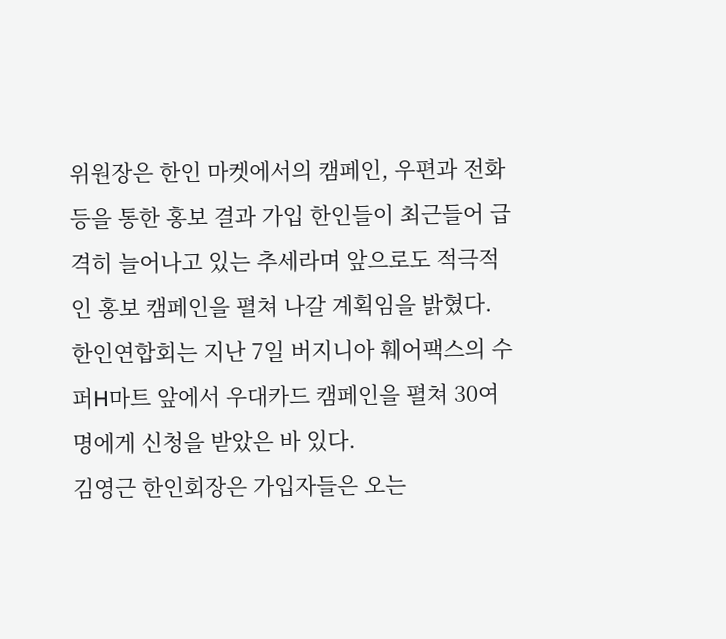위원장은 한인 마켓에서의 캠페인, 우편과 전화등을 통한 홍보 결과 가입 한인들이 최근들어 급격히 늘어나고 있는 추세라며 앞으로도 적극적인 홍보 캠페인을 펼쳐 나갈 계획임을 밝혔다.
한인연합회는 지난 7일 버지니아 훼어팩스의 수퍼H마트 앞에서 우대카드 캠페인을 펼쳐 30여명에게 신청을 받았은 바 있다.
김영근 한인회장은 가입자들은 오는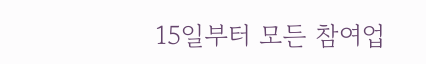15일부터 모든 참여업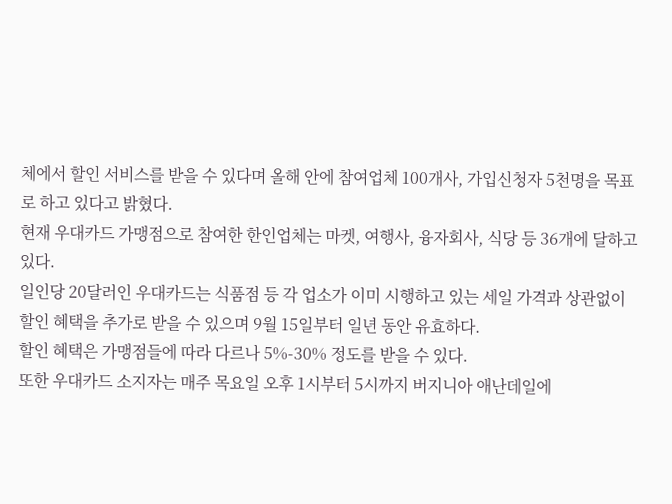체에서 할인 서비스를 받을 수 있다며 올해 안에 참여업체 100개사, 가입신청자 5천명을 목표로 하고 있다고 밝혔다.
현재 우대카드 가맹점으로 참여한 한인업체는 마켓, 여행사, 융자회사, 식당 등 36개에 달하고 있다.
일인당 20달러인 우대카드는 식품점 등 각 업소가 이미 시행하고 있는 세일 가격과 상관없이 할인 혜택을 추가로 받을 수 있으며 9월 15일부터 일년 동안 유효하다.
할인 혜택은 가맹점들에 따라 다르나 5%-30% 정도를 받을 수 있다.
또한 우대카드 소지자는 매주 목요일 오후 1시부터 5시까지 버지니아 애난데일에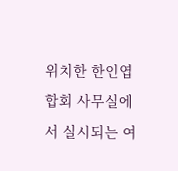위치한 한인엽합회 사무실에서 실시되는 여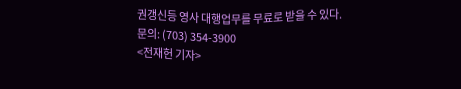권갱신등 영사 대행업무를 무료로 받을 수 있다.
문의: (703) 354-3900
<전재헌 기자>